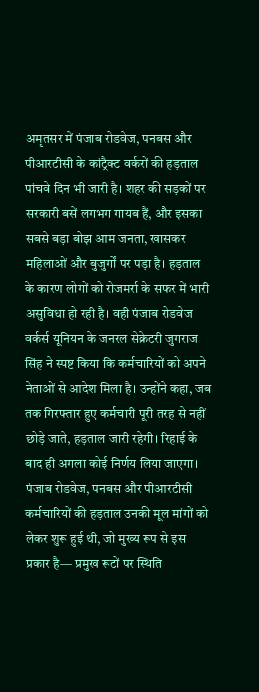अमृतसर में पंजाब रोडवेज, पनबस और पीआरटीसी के कांट्रैक्ट वर्करों की हड़ताल पांचवे दिन भी जारी है। शहर की सड़कों पर सरकारी बसें लगभग गायब हैं, और इसका सबसे बड़ा बोझ आम जनता, खासकर महिलाओं और बुजुर्गों पर पड़ा है। हड़ताल के कारण लोगों को रोजमर्रा के सफर में भारी असुविधा हो रही है। वही पंजाब रोडवेज वर्कर्स यूनियन के जनरल सेक्रेटरी जुगराज सिंह ने स्पष्ट किया कि कर्मचारियों को अपने नेताओं से आदेश मिला है। उन्होंने कहा, जब तक गिरफ्तार हुए कर्मचारी पूरी तरह से नहीं छोड़े जाते, हड़ताल जारी रहेगी। रिहाई के बाद ही अगला कोई निर्णय लिया जाएगा। पंजाब रोडवेज, पनबस और पीआरटीसी कर्मचारियों की हड़ताल उनकी मूल मांगों को लेकर शुरू हुई थी, जो मुख्य रूप से इस प्रकार है— प्रमुख रूटों पर स्थिति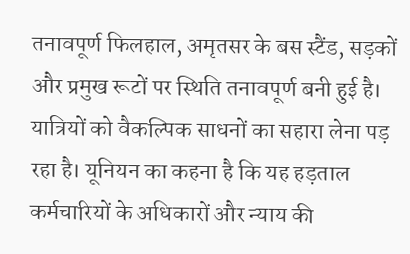तनावपूर्ण फिलहाल, अमृतसर के बस स्टैंड, सड़कों और प्रमुख रूटों पर स्थिति तनावपूर्ण बनी हुई है। यात्रियों को वैकल्पिक साधनों का सहारा लेना पड़ रहा है। यूनियन का कहना है कि यह हड़ताल कर्मचारियों के अधिकारों और न्याय की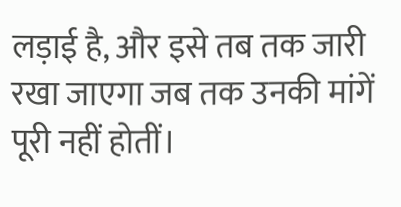लड़ाई है, और इसे तब तक जारी रखा जाएगा जब तक उनकी मांगें पूरी नहीं होतीं।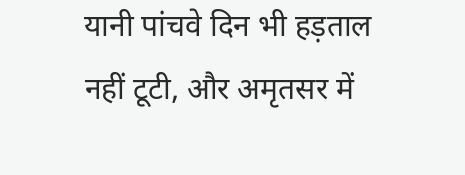यानी पांचवे दिन भी हड़ताल नहीं टूटी, और अमृतसर में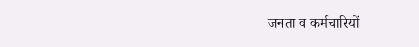जनता व कर्मचारियों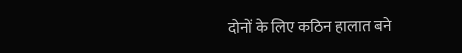दोनों के लिए कठिन हालात बने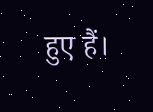हुए हैं।